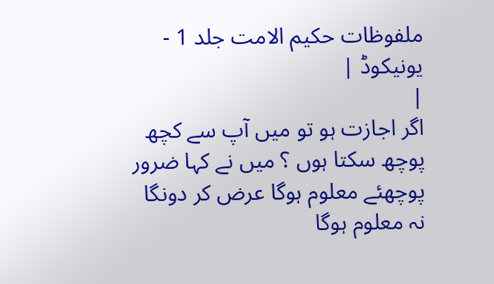ملفوظات حکیم الامت جلد 1 - یونیکوڈ |
|
اگر اجازت ہو تو میں آپ سے کچھ پوچھ سکتا ہوں ؟ میں نے کہا ضرور پوچھئے معلوم ہوگا عرض کر دونگا نہ معلوم ہوگا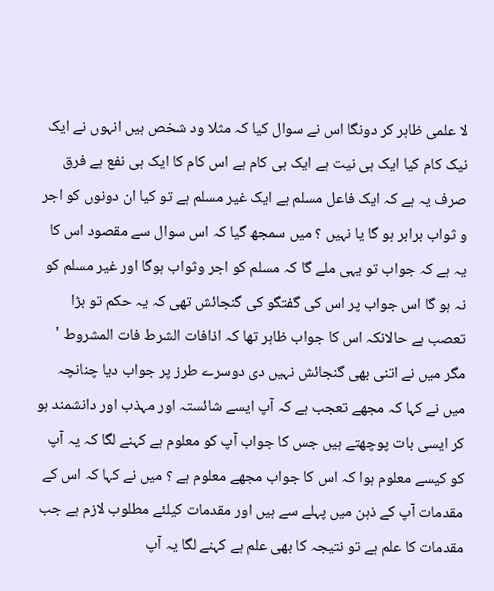لا علمی ظاہر کر دونگا اس نے سوال کیا کہ مثلا ود شخص ہیں انہوں نے ایک نیک کام کیا ایک ہی نیت ہے ایک ہی کام ہے اس کام کا ایک ہی نفع ہے فرق صرف یہ ہے کہ ایک فاعل مسلم ہے ایک غیر مسلم ہے تو کیا ان دونوں کو اجر و ثواب برابر ہو گا یا نہیں ؟ میں سمجھ گیا کہ اس سوال سے مقصود اس کا یہ ہے کہ جواب تو یہی ملے گا کہ مسلم کو اجر وثواب ہوگا اور غیر مسلم کو نہ ہو گا اس جواب پر اس کی گفتگو کی گنجائش تھی کہ یہ حکم تو بڑا تعصب ہے حالانکہ اس کا جواب ظاہر تھا کہ اذافات الشرط فات المشروط ' مگر میں نے اتنی بھی گنجائش نہیں دی دوسرے طرز پر جواب دیا چنانچہ میں نے کہا کہ مجھے تعجب ہے کہ آپ ایسے شائستہ اور مہذب اور دانشمند ہو کر ایسی بات پوچھتے ہیں جس کا جواب آپ کو معلوم ہے کہنے لگا کہ یہ آپ کو کیسے معلوم ہوا کہ اس کا جواب مجھے معلوم ہے ؟ میں نے کہا کہ اس کے مقدمات آپ کے ذہن میں پہلے سے ہیں اور مقدمات کیلئے مطلوب لازم ہے جب مقدمات کا علم ہے تو نتیجہ کا بھی علم ہے کہنے لگا یہ آپ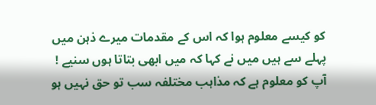کو کیسے معلوم ہوا کہ اس کے مقدمات میرے ذہن میں پہلے سے ہیں میں نے کہا کہ میں ابھی بتاتا ہوں سنیے ! آپ کو معلوم ہے کہ مذاہب مختلفہ سب تو حق نہیں ہو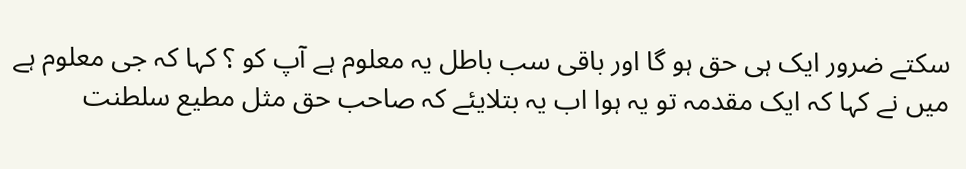سکتے ضرور ایک ہی حق ہو گا اور باقی سب باطل یہ معلوم ہے آپ کو ؟ کہا کہ جی معلوم ہے میں نے کہا کہ ایک مقدمہ تو یہ ہوا اب یہ بتلایئے کہ صاحب حق مثل مطیع سلطنت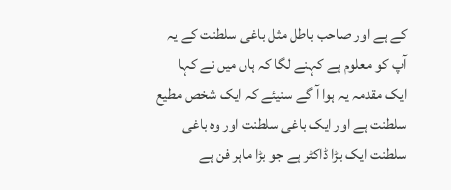کے ہے اور صاحب باطل مثل باغی سلطنت کے یہ آپ کو معلوم ہے کہنے لگا کہ ہاں میں نے کہا ایک مقدمہ یہ ہوا آ گے سنیئے کہ ایک شخص مطیع سلطنت ہے اور ایک باغی سلطنت اور وہ باغی سلطنت ایک بڑا ڈاکٹر ہے جو بڑا ماہر فن ہے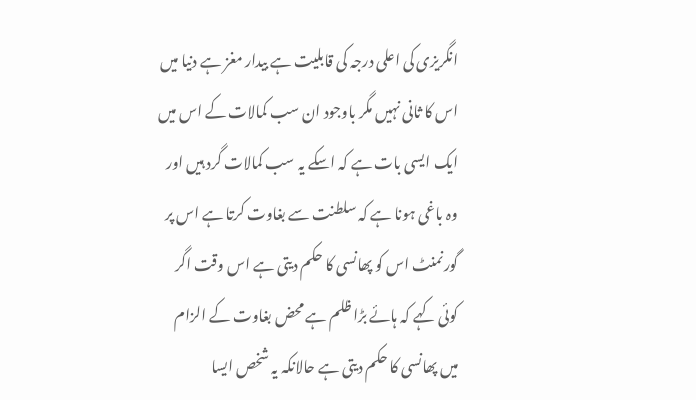انگریزی کی اعلی درجہ کی قابلیت ہے بیدار مغز ہے دنیا میں اس کا ثانی نہیں مگر باوجود ان سب کمالات کے اس میں ایک ایسی بات ہے کہ اسکے یہ سب کمالات گرد ہیں اور وہ باغی ہونا ہے کہ سلطنت سے بغاوت کرتا ہے اس پر گورنمنٹ اس کو پھانسی کا حکم دیتی ہے اس وقت اگر کوئی کہے کہ ہائے بڑا ظلم ہے محض بغاوت کے الزام میں پھانسی کا حکم دیتی ہے حالانکہ یہ شخص ایسا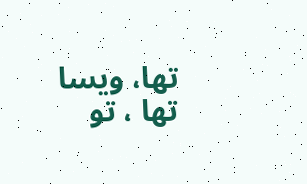تھا، ویسا تھا ، تو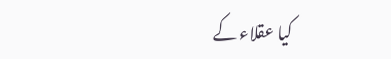کیا عقلاء کے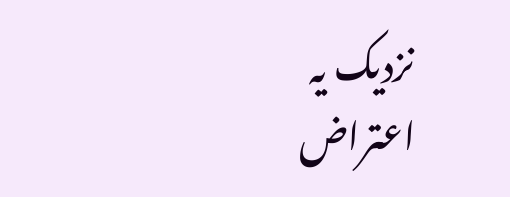نزدیک یہ اعتراض